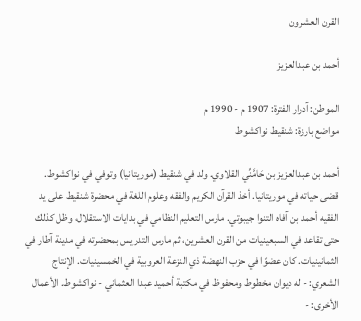القرن العشرون

أحمد بن عبدالعزيز

الموطن: آدرار الفترة: 1907 م - 1990 م
مواضع بارزة: شنقيط نواكشوط

أحمد بن عبدالعزيز بن حَامَّنِّي القلاوي. ولد في شنقيط (موريتانيا) وتوفي في نواكشوط. قضى حياته في موريتانيا. أخذ القرآن الكريم والفقه وعلوم اللغة في محضرة شنقيط على يد الفقيه أحمد بن آفاه التنوا جيبوتي. مارس التعليم النظامي في بدايات الاستقلال، وظل كذلك حتى تقاعد في السبعينيات من القرن العشرين، ثم مارس التدريس بمحضرته في مدينة آطار في الثمانينيات. كان عضوًا في حزب النهضة ذي النزعة العروبية في الخمسينيات. الإنتاج الشعري: - له ديوان مخطوط ومحفوظ في مكتبة أحميد عبدا العثماني - نواكشوط. الأعمال الأخرى: -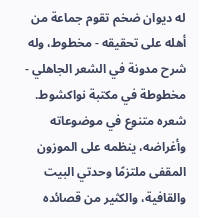له ديوان ضخم تقوم جماعة من أهله على تحقيقه - مخطوط، وله شرح مدونة في الشعر الجاهلي - مخطوطة في مكتبة نواكشوط. شعره متنوع في موضوعاته وأغراضه، ينظمه على الموزون المقفى ملتزمًا وحدتي البيت والقافية، والكثير من قصائده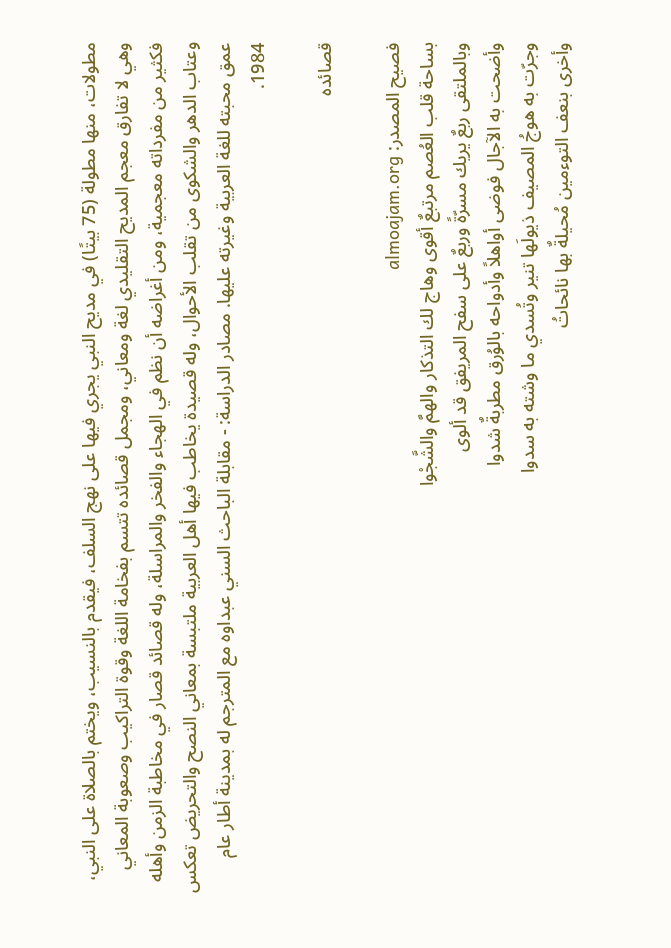مطولات، منها مطولة (75 بيتًا) في مديح النبي يجري فيها على نهج السلف، فيقدم بالنسيب، ويختم بالصلاة على النبي، وهي لا تفارق معجم المديح التقليدي لغة ومعاني، ومجمل قصائده تتسم بفخامة اللغة وقوة التراكيب وصعوبة المعاني فكثير من مفرداته معجمية، ومن أغراضه أن نظم في الهجاء والفخر والمراسلة، وله قصائد قصار في مخاطبة الزمن وأهله وعتاب الدهر والشكوى من تقلب الأحوال، وله قصيدة يخاطب فيها أهل العربية ملتبسة بمعاني النصح والتحريض تعكس عمق محبته للغة العربية وغيرته عليها. مصادر الدراسة: - مقابلة الباحث السني عبداوه مع المترجم له بمدينة أطار عام 1984.

قصائده

فصيح المصدر: almoajam.org
بساحة قلب العُصم مرتبعٌ أقوى وهاج لك التذكار والهمَّ والشَّجْوا
وبالملتقى ربعٌ يريك مسرّةً وربعٌ على سفح المريفق قد ألوى
وأضحت به الآجال فوضى أواهلاً وأدواحه بالوُرق مطربةٌ شدوا
وجرّت به هوجُ المصيف ذيولَها تنير وتُسدي ما وشته به سدوا
وأخرى بنعف التوءمين مُحيلةٌ بها نائحاتُ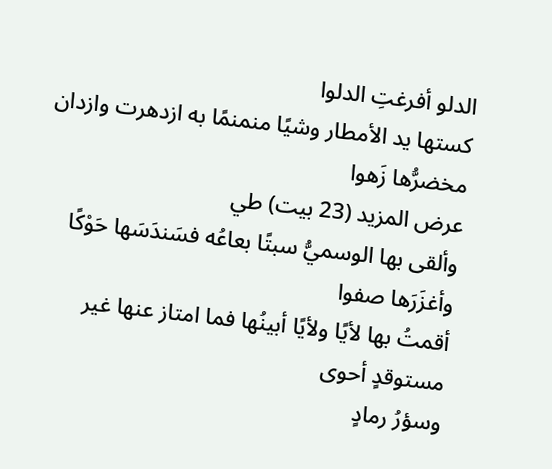الدلو أفرغتِ الدلوا
كستها يد الأمطار وشيًا منمنمًا به ازدهرت وازدان مخضرُّها زَهوا
عرض المزيد (23 بيت) طي
وألقى بها الوسميُّ سبتًا بعاعُه فسَندَسَها حَوْكًا وأغزَرَها صفوا
أقمتُ بها لأيًا ولأيًا أبينُها فما امتاز عنها غير مستوقدٍ أحوى
وسؤرُ رمادٍ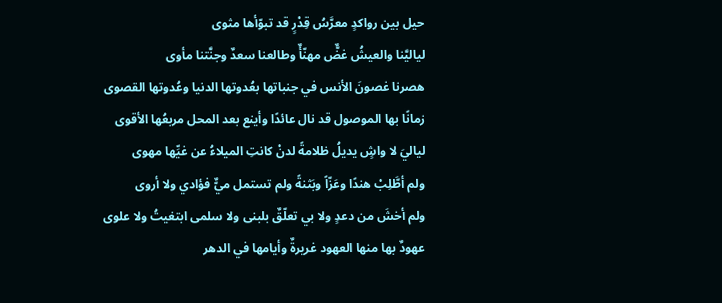حيل بين رواكدٍ معرَّسُ قِدْرٍ قد تبوّأها مثوى
لياليَّنا والعيشُ غضٌّ مهنّأٌ وطالعنا سعدٌ وجنَّتنا مأوى
هصرنا غصونَ الأنس في جنباتها بعُدوتها الدنيا وعُدوتها القصوى
زمانًا بها الموصول قد نال عائدًا وأينع بعد المحل مربعُها الأقوى
لياليَ لا واشٍ يديلُ ظلامةً لدنْ كانتِ الميلاءُ عن غيِّها مهوى
ولم أطَّلِبْ هندًا وعَزّاً وبَثنةً ولم تستمل ميٌّ فؤادي ولا أروى
ولم أخشَ من دعدٍ ولا بي تعلّقٌ بلبنى ولا سلمى ابتغيتُ ولا علوى
عهودٌ بها منها العهود غريرةٌ وأيامها في الدهر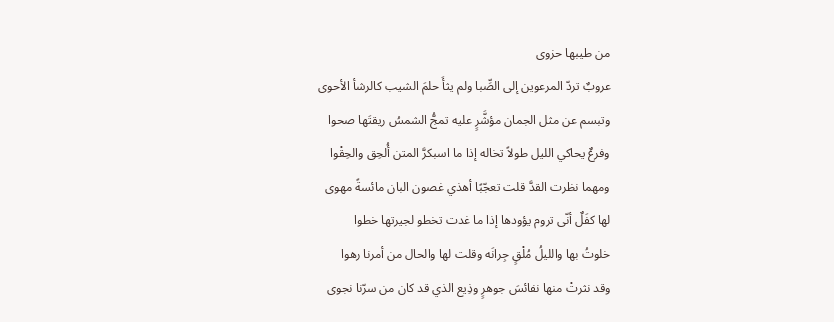من طيبها حزوى
عروبٌ تردّ المرعوين إلى الصِّبا ولم يثأَ حلمَ الشيب كالرشأ الأحوى
وتبسم عن مثل الجمان مؤشَّرٍ عليه تمجُّ الشمسُ ريقتَها صحوا
وفرعٌ يحاكي الليل طولاً تخاله إذا ما اسبكرَّ المتن أُلحِق والحِقْوا
ومهما نظرت القدَّ قلت تعجّبًا أهذي غصون البان مائسةً مهوى
لها كفَلٌ أنّى تروم يؤودها إذا ما غدت تخطو لجيرتها خطوا
خلوتُ بها والليلُ مُلْقٍ جِرانَه وقلت لها والحال من أمرنا رهوا
وقد نثرتْ منها نفائسَ جوهرٍ وذِيع الذي قد كان من سرّنا نجوى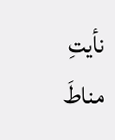نأيتِ مناطَ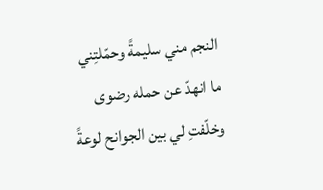النجم مني سليمةً وحمّلتِني ما انهدّ عن حمله رضوى
وخلّفتِ لي بين الجوانح لوعةً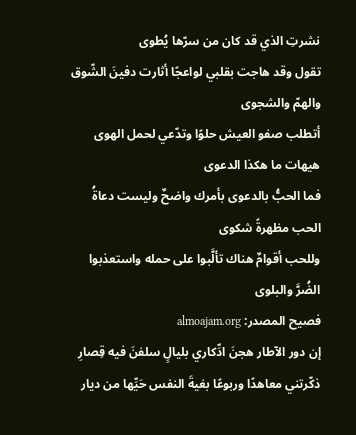نشرتِ الذي قد كان من سرّها يُطوى
تقول وقد هاجت بقلبي لواعجًا أثارت دفينَ الشّوق والهمّ والشجوى
أتطلب صفو العيش حلوًا وتدّعي لحمل الهوى هيهات ما هكذا الدعوى
فما الحبُّ بالدعوى بأمرك واضحٌ وليست دعاةُ الحب مظهرةً شكوى
وللحب أقوامٌ هناك تألَّبوا على حمله واستعذبوا الضُرَّ والبلوى
فصيح المصدر: almoajam.org
إن دور الآطار هجنَ ادِّكاري بليالٍ سلفنَ فيه قِصارِ
ذكّرتني معاهدًا وربوعًا بغيةَ النفس حَيِّها من ديار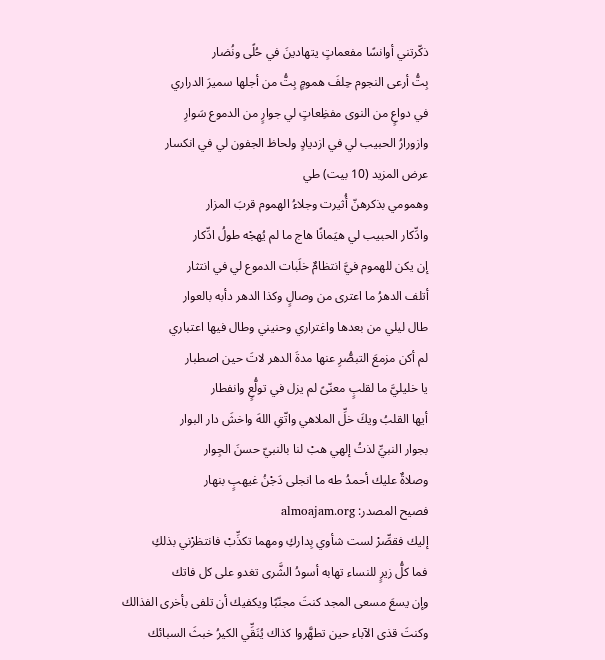ذكّرتني أوانسًا مفعماتٍ يتهادينَ في حُلًى ونُضار
بِتُّ أرعى النجوم حِلفَ همومٍ بِتُّ من أجلها سميرَ الدراري
في دواعٍ من النوى مفظِعاتٍ لي جوارٍ من الدموع سَوارِ
وازورارُ الحبيب لي في ازديادٍ ولحاظ الجفون لي في انكسار
عرض المزيد (10 بيت) طي
وهمومي بذكرهنّ أُثيرت وجلاءُ الهموم قربَ المزار
وادِّكار الحبيب لي هيَمانًا هاج ما لم يُهجْه طولُ ادِّكار
إن يكن للهموم فيَّ انتظامٌ خلَبات الدموع لي في انتثار
أتلف الدهرُ ما اعترى من وصالٍ وكذا الدهر دأبه بالعوار
طال ليلي من بعدها واغتراري وحنيني وطال فيها اعتباري
لم أكن مزمعَ التبصُّرِ عنها مدةَ الدهر لاتَ حين اصطبار
يا خليليَّ ما لقلبٍ معنّىً لم يزل في تولُّعٍ وانفطار
أيها القلبُ ويكَ خلِّ الملاهي واتّقِ اللهَ واخشَ دار البوار
بجوار النبيِّ لذتُ إلهي هبْ لنا بالنبيّ حسنَ الجِوار
وصلاةٌ عليك أحمدُ طه ما انجلى دَجْنُ غيهبٍ بنهار
فصيح المصدر: almoajam.org
إليك فقصِّرْ لست شأوي بِداركِ ومهما تكذِّبْ فانتظرْني بذلكِ
فما كلُّ زيرٍ للنساء تهابه أسودُ الشَّرى تغدو على كل فاتك
وإن يسعَ مسعى المجد كنتَ مجنّبًا ويكفيك أن تلفى بأخرى الفذالك
وكنتَ قذى الآباء حين تطهَّروا كذاك يُنَقِّي الكيرُ خبثَ السبائك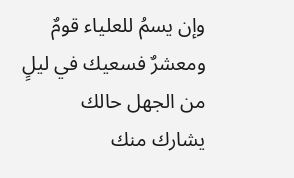وإن يسمُ للعلياء قومٌ ومعشرٌ فسعيك في ليلٍ من الجهل حالك
يشارك منك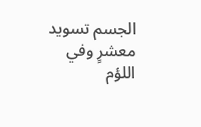الجسم تسويد معشرٍ وفي اللؤم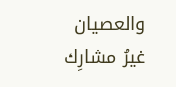والعصيان غيرُ مشارِك